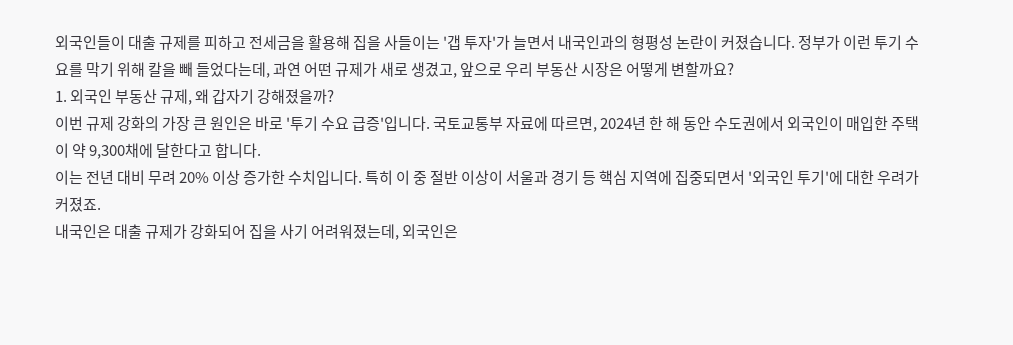외국인들이 대출 규제를 피하고 전세금을 활용해 집을 사들이는 '갭 투자'가 늘면서 내국인과의 형평성 논란이 커졌습니다. 정부가 이런 투기 수요를 막기 위해 칼을 빼 들었다는데, 과연 어떤 규제가 새로 생겼고, 앞으로 우리 부동산 시장은 어떻게 변할까요?
1. 외국인 부동산 규제, 왜 갑자기 강해졌을까?
이번 규제 강화의 가장 큰 원인은 바로 '투기 수요 급증'입니다. 국토교통부 자료에 따르면, 2024년 한 해 동안 수도권에서 외국인이 매입한 주택이 약 9,300채에 달한다고 합니다.
이는 전년 대비 무려 20% 이상 증가한 수치입니다. 특히 이 중 절반 이상이 서울과 경기 등 핵심 지역에 집중되면서 '외국인 투기'에 대한 우려가 커졌죠.
내국인은 대출 규제가 강화되어 집을 사기 어려워졌는데, 외국인은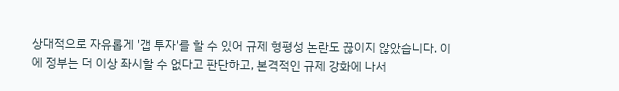상대적으로 자유롭게 '갭 투자'를 할 수 있어 규제 형평성 논란도 끊이지 않았습니다. 이에 정부는 더 이상 좌시할 수 없다고 판단하고, 본격적인 규제 강화에 나서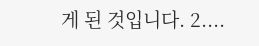게 된 것입니다. 2....